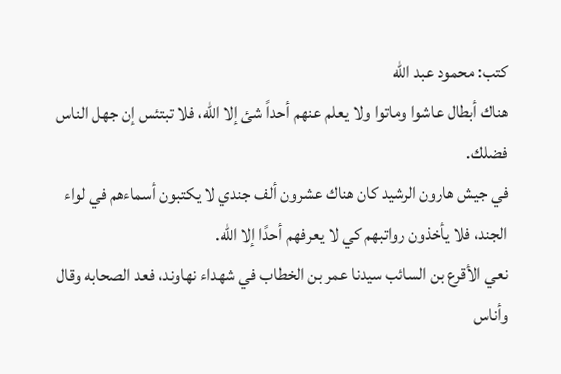كتب: محمود عبد الله
هناك أبطال عاشوا وماتوا ولا يعلم عنهم أحداً شئ إلا الله، فلا تبتئس إن جهل الناس فضلك.
في جيش هارون الرشيد كان هناك عشرون ألف جندي لا يكتبون أسماءهم في لواء الجند، فلا يأخذون رواتبهم كي لا يعرفهم أحدًا إلا الله.
نعي الأقرع بن السائب سيدنا عمر بن الخطاب في شهداء نهاوند، فعد الصحابه وقال وأناس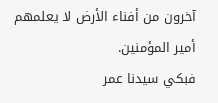آخرون من أفناء الأرض لا يعلمهم أمير المؤمنين.
فبكي سيدنا عمر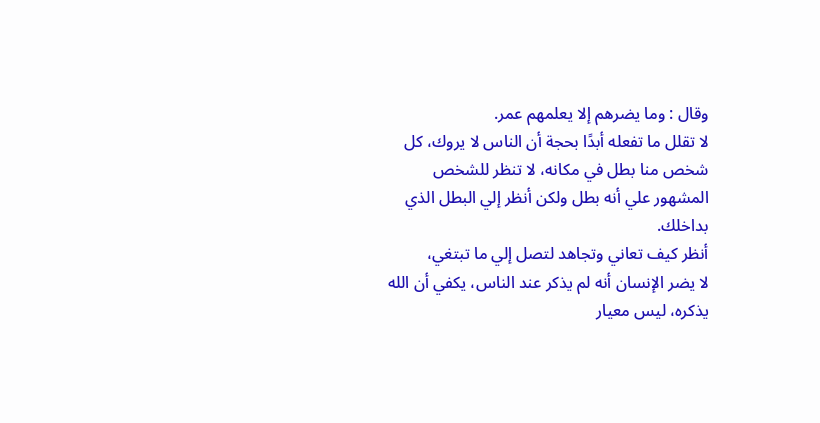وقال : وما يضرهم إلا يعلمهم عمر.
لا تقلل ما تفعله أبدًا بحجة أن الناس لا يروك، كل شخص منا بطل في مكانه، لا تنظر للشخص المشهور علي أنه بطل ولكن أنظر إلي البطل الذي بداخلك.
أنظر كيف تعاني وتجاهد لتصل إلي ما تبتغي،
لا يضر الإنسان أنه لم يذكر عند الناس، يكفي أن الله يذكره، ليس معيار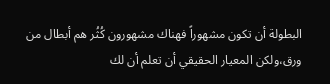البطولة أن تكون مشهوراً فهناك مشهورون كُثُر هم أبطال من ورق،ولكن المعيار الحقيقي أن تعلم أن لك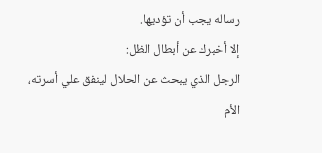رساله يجب أن تؤديها.
إلا أخبرك عن أبطال الظل:
الرجل الذي يبحث عن الحلال لينفق علي أسرته،
الأم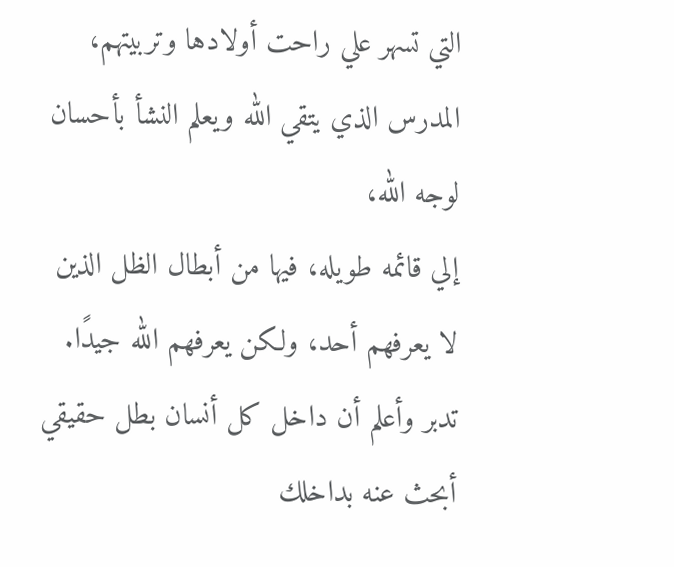التي تسهر علي راحت أولادها وتربيتهم،
المدرس الذي يتقي الله ويعلم النشأ بأحسان لوجه الله،
إلي قائمه طويله، فيها من أبطال الظل الذين لا يعرفهم أحد، ولكن يعرفهم الله جيدًا.
تدبر وأعلم أن داخل كل أنسان بطل حقيقي أبحث عنه بداخلك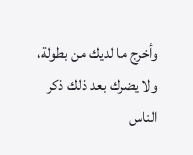وأخرج ما لديك من بطولة،
ولا يضرك بعد ذلك ذكر الناس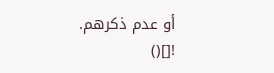أو عدم ذكرهم.
![]()